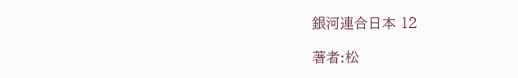銀河連合日本 12

著者:松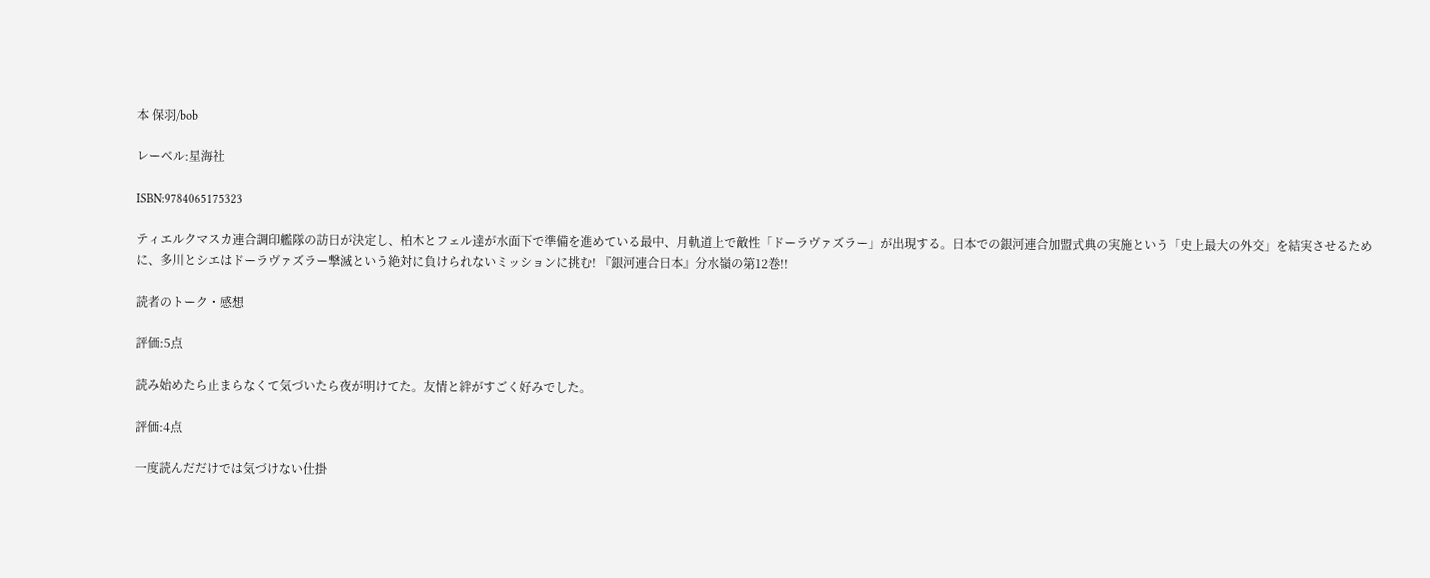本 保羽/bob

レーベル:星海社

ISBN:9784065175323

ティエルクマスカ連合調印艦隊の訪日が決定し、柏木とフェル達が水面下で準備を進めている最中、月軌道上で敵性「ドーラヴァズラー」が出現する。日本での銀河連合加盟式典の実施という「史上最大の外交」を結実させるために、多川とシエはドーラヴァズラー撃滅という絶対に負けられないミッションに挑む! 『銀河連合日本』分水嶺の第12巻!!

読者のトーク・感想

評価:5点

読み始めたら止まらなくて気づいたら夜が明けてた。友情と絆がすごく好みでした。

評価:4点

一度読んだだけでは気づけない仕掛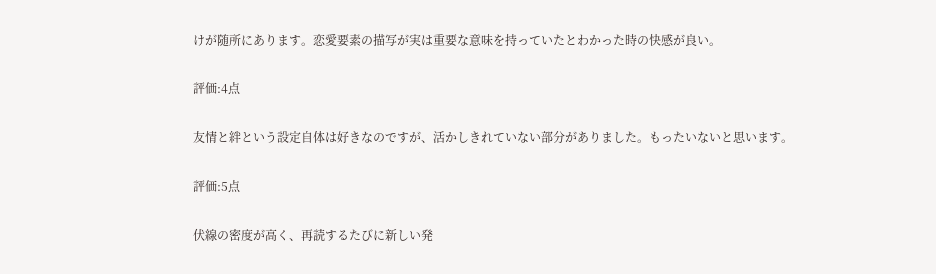けが随所にあります。恋愛要素の描写が実は重要な意味を持っていたとわかった時の快感が良い。

評価:4点

友情と絆という設定自体は好きなのですが、活かしきれていない部分がありました。もったいないと思います。

評価:5点

伏線の密度が高く、再読するたびに新しい発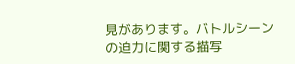見があります。バトルシーンの迫力に関する描写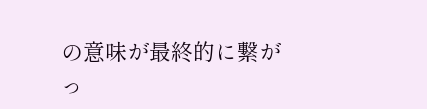の意味が最終的に繋がっ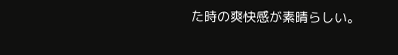た時の爽快感が素晴らしい。